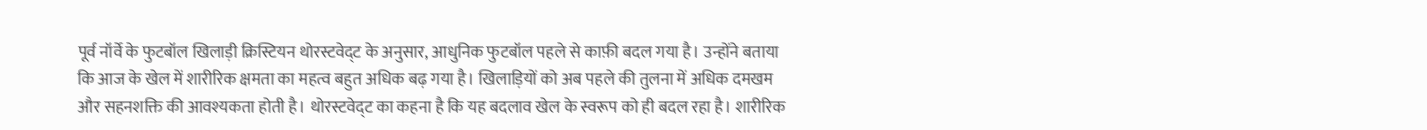पूर्व नॉर्वे के फुटबॉल खिलाड़ी क्रिस्टियन थोरस्टवेद्ट के अनुसार, आधुनिक फुटबॉल पहले से काफ़ी बदल गया है। उन्होंने बताया कि आज के खेल में शारीरिक क्षमता का महत्व बहुत अधिक बढ़ गया है। खिलाड़ियों को अब पहले की तुलना में अधिक दमखम और सहनशक्ति की आवश्यकता होती है। थोरस्टवेद्ट का कहना है कि यह बदलाव खेल के स्वरूप को ही बदल रहा है। शारीरिक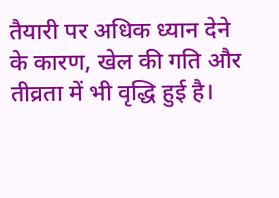तैयारी पर अधिक ध्यान देने के कारण, खेल की गति और तीव्रता में भी वृद्धि हुई है।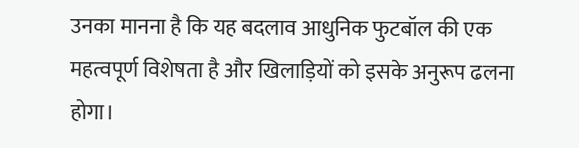उनका मानना है कि यह बदलाव आधुनिक फुटबॉल की एक महत्वपूर्ण विशेषता है और खिलाड़ियों को इसके अनुरूप ढलना होगा।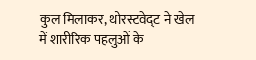कुल मिलाकर, थोरस्टवेद्ट ने खेल में शारीरिक पहलुओं के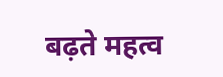बढ़ते महत्व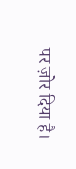पर ज़ोर दिया है।